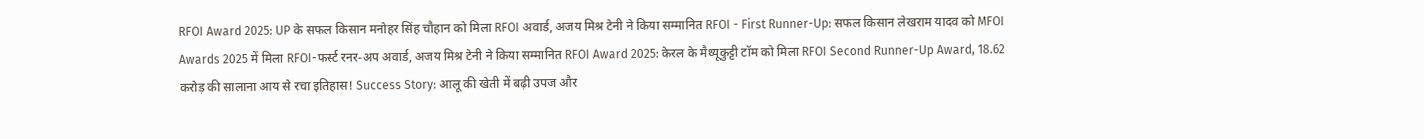RFOI Award 2025: UP के सफल किसान मनोहर सिंह चौहान को मिला RFOI अवार्ड, अजय मिश्र टेनी ने किया सम्मानित RFOI - First Runner-Up: सफल किसान लेखराम यादव को MFOI Awards 2025 में मिला RFOI-फर्स्ट रनर-अप अवार्ड, अजय मिश्र टेनी ने किया सम्मानित RFOI Award 2025: केरल के मैथ्यूकुट्टी टॉम को मिला RFOI Second Runner-Up Award, 18.62 करोड़ की सालाना आय से रचा इतिहास! Success Story: आलू की खेती में बढ़ी उपज और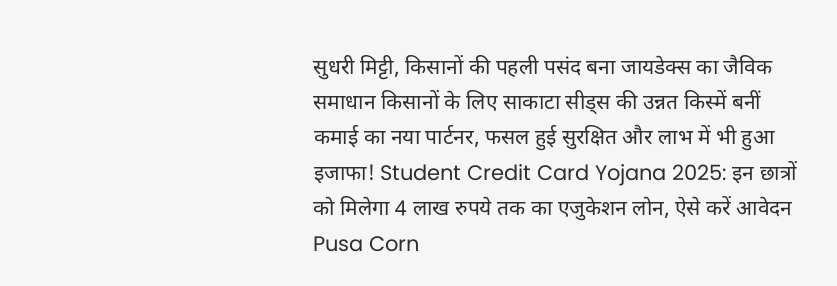सुधरी मिट्टी, किसानों की पहली पसंद बना जायडेक्स का जैविक समाधान किसानों के लिए साकाटा सीड्स की उन्नत किस्में बनीं कमाई का नया पार्टनर, फसल हुई सुरक्षित और लाभ में भी हुआ इजाफा! Student Credit Card Yojana 2025: इन छात्रों को मिलेगा 4 लाख रुपये तक का एजुकेशन लोन, ऐसे करें आवेदन Pusa Corn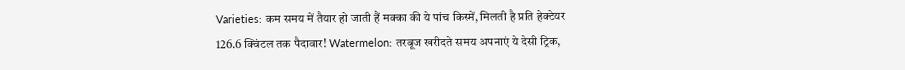Varieties: कम समय में तैयार हो जाती हैं मक्का की ये पांच किस्में, मिलती है प्रति हेक्टेयर 126.6 क्विंटल तक पैदावार! Watermelon: तरबूज खरीदते समय अपनाएं ये देसी ट्रिक,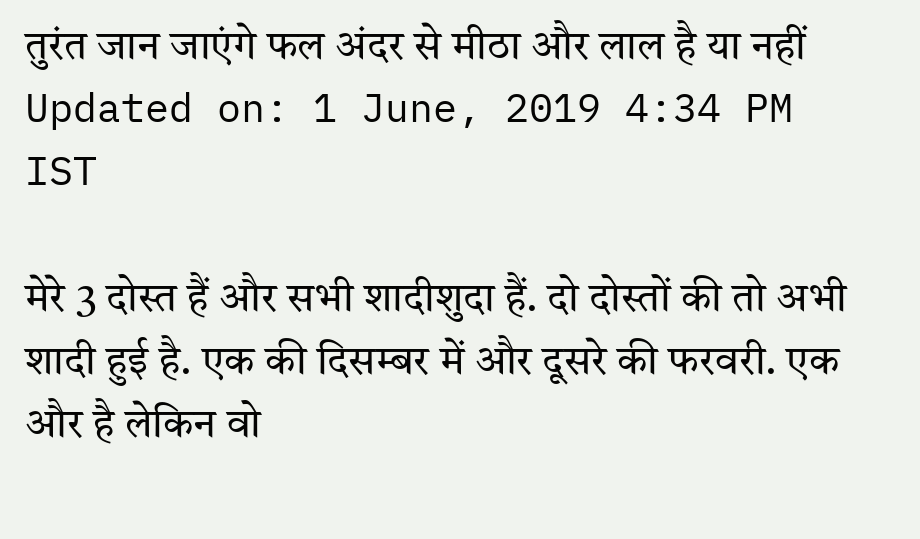तुरंत जान जाएंगे फल अंदर से मीठा और लाल है या नहीं
Updated on: 1 June, 2019 4:34 PM IST

मेरे 3 दोस्त हैं और सभी शादीशुदा हैं. दो दोस्तों की तो अभी शादी हुई है. एक की दिसम्बर में और दूसरे की फरवरी. एक और है लेकिन वो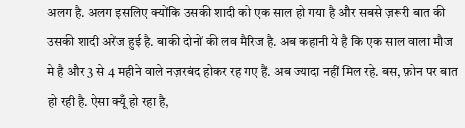अलग है. अलग इसलिए क्योंकि उसकी शादी को एक साल हो गया है और सबसे ज़रूरी बात की उसकी शादी अरेंज हुई है. बाकी दोनों की लव मैरिज है. अब कहानी ये है कि एक साल वाला मौज मे है और 3 से 4 महीने वाले नज़रबंद होकर रह गए हैं. अब ज्यादा नहीं मिल रहे. बस, फ़ोन पर बात हो रही है. ऐसा क्यूँ हो रहा है,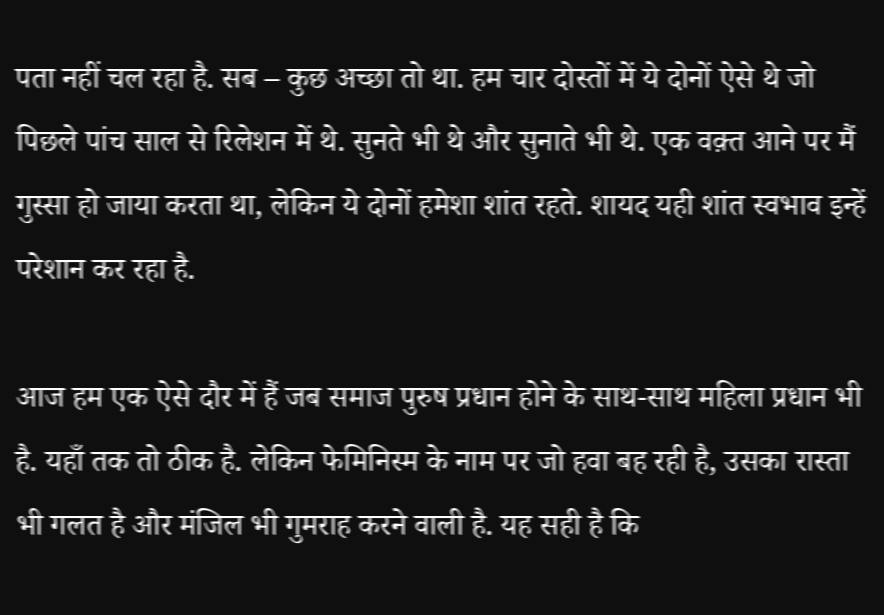पता नहीं चल रहा है. सब – कुछ अच्छा तो था. हम चार दोस्तों में ये दोनों ऐसे थे जो पिछले पांच साल से रिलेशन में थे. सुनते भी थे और सुनाते भी थे. एक वक़्त आने पर मैं गुस्सा हो जाया करता था, लेकिन ये दोनों हमेशा शांत रहते. शायद यही शांत स्वभाव इन्हें परेशान कर रहा है.

आज हम एक ऐसे दौर में हैं जब समाज पुरुष प्रधान होने के साथ-साथ महिला प्रधान भी है. यहाँ तक तो ठीक है. लेकिन फेमिनिस्म के नाम पर जो हवा बह रही है, उसका रास्ता भी गलत है और मंजिल भी गुमराह करने वाली है. यह सही है कि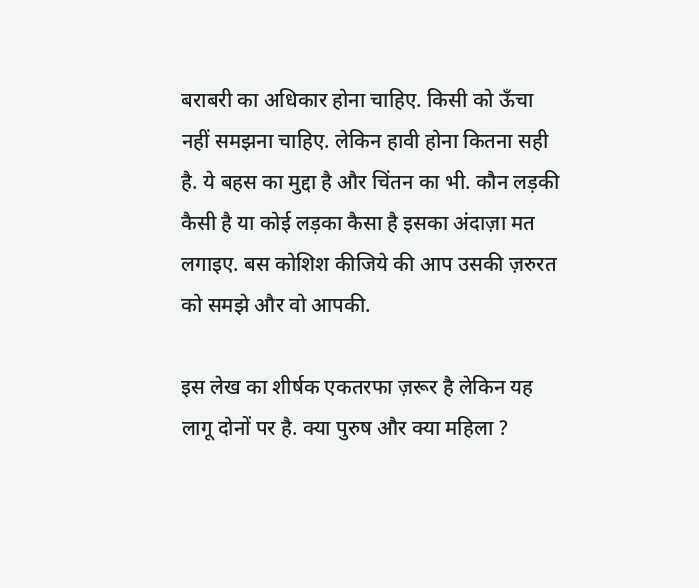बराबरी का अधिकार होना चाहिए. किसी को ऊँचा नहीं समझना चाहिए. लेकिन हावी होना कितना सही है. ये बहस का मुद्दा है और चिंतन का भी. कौन लड़की कैसी है या कोई लड़का कैसा है इसका अंदाज़ा मत लगाइए. बस कोशिश कीजिये की आप उसकी ज़रुरत को समझे और वो आपकी.

इस लेख का शीर्षक एकतरफा ज़रूर है लेकिन यह लागू दोनों पर है. क्या पुरुष और क्या महिला ?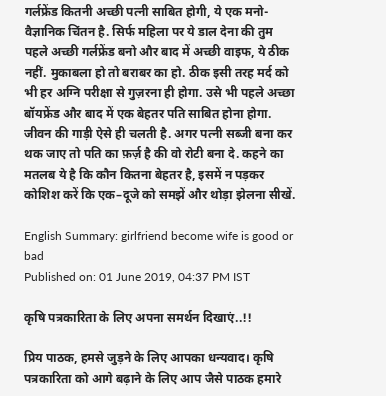गर्लफ्रेंड कितनी अच्छी पत्नी साबित होगी, ये एक मनो-वैज्ञानिक चिंतन है. सिर्फ महिला पर ये डाल देना की तुम पहले अच्छी गर्लफ्रेंड बनो और बाद में अच्छी वाइफ, ये ठीक नहीं. मुकाबला हो तो बराबर का हो. ठीक इसी तरह मर्द को भी हर अग्नि परीक्षा से गुज़रना ही होगा. उसे भी पहले अच्छा बॉयफ्रेंड और बाद में एक बेहतर पति साबित होना होगा. जीवन की गाड़ी ऐसे ही चलती है. अगर पत्नी सब्जी बना कर थक जाए तो पति का फ़र्ज़ है की वो रोटी बना दे. कहने का मतलब ये है कि कौन कितना बेहतर है, इसमें न पड़कर कोशिश करें कि एक–दूजे को समझें और थोड़ा झेलना सीखें.

English Summary: girlfriend become wife is good or bad
Published on: 01 June 2019, 04:37 PM IST

कृषि पत्रकारिता के लिए अपना समर्थन दिखाएं..!!

प्रिय पाठक, हमसे जुड़ने के लिए आपका धन्यवाद। कृषि पत्रकारिता को आगे बढ़ाने के लिए आप जैसे पाठक हमारे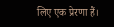लिए एक प्रेरणा हैं।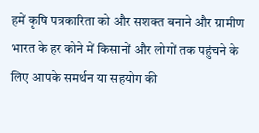हमें कृषि पत्रकारिता को और सशक्त बनाने और ग्रामीण भारत के हर कोने में किसानों और लोगों तक पहुंचने के लिए आपके समर्थन या सहयोग की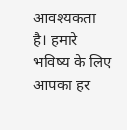आवश्यकता है। हमारे भविष्य के लिए आपका हर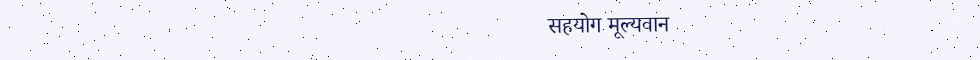सहयोग मूल्यवान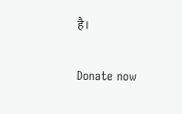है।

Donate now